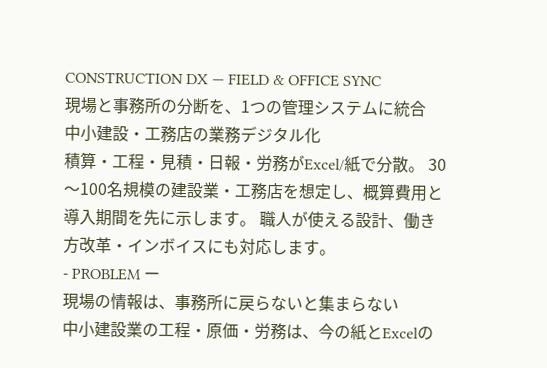CONSTRUCTION DX — FIELD & OFFICE SYNC
現場と事務所の分断を、1つの管理システムに統合
中小建設・工務店の業務デジタル化
積算・工程・見積・日報・労務がExcel/紙で分散。 30〜100名規模の建設業・工務店を想定し、概算費用と導入期間を先に示します。 職人が使える設計、働き方改革・インボイスにも対応します。
- PROBLEM ー
現場の情報は、事務所に戻らないと集まらない
中小建設業の工程・原価・労務は、今の紙とExcelの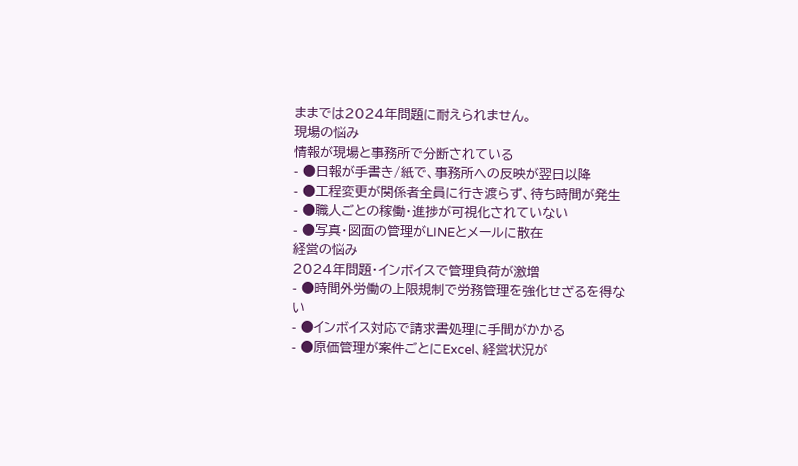ままでは2024年問題に耐えられません。
現場の悩み
情報が現場と事務所で分断されている
- ●日報が手書き/紙で、事務所への反映が翌日以降
- ●工程変更が関係者全員に行き渡らず、待ち時間が発生
- ●職人ごとの稼働・進捗が可視化されていない
- ●写真・図面の管理がLINEとメールに散在
経営の悩み
2024年問題・インボイスで管理負荷が激増
- ●時間外労働の上限規制で労務管理を強化せざるを得ない
- ●インボイス対応で請求書処理に手間がかかる
- ●原価管理が案件ごとにExcel、経営状況が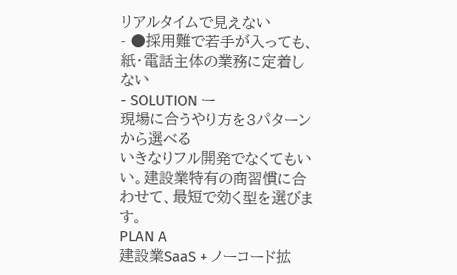リアルタイムで見えない
- ●採用難で若手が入っても、紙・電話主体の業務に定着しない
- SOLUTION ー
現場に合うやり方を3パターンから選べる
いきなりフル開発でなくてもいい。建設業特有の商習慣に合わせて、最短で効く型を選びます。
PLAN A
建設業SaaS + ノーコード拡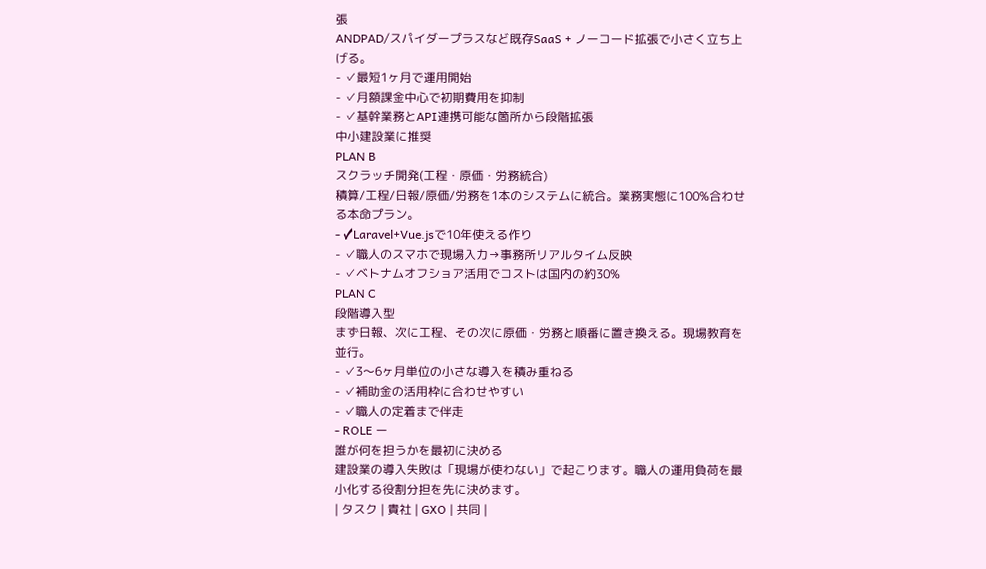張
ANDPAD/スパイダープラスなど既存SaaS + ノーコード拡張で小さく立ち上げる。
- ✓最短1ヶ月で運用開始
- ✓月額課金中心で初期費用を抑制
- ✓基幹業務とAPI連携可能な箇所から段階拡張
中小建設業に推奨
PLAN B
スクラッチ開発(工程・原価・労務統合)
積算/工程/日報/原価/労務を1本のシステムに統合。業務実態に100%合わせる本命プラン。
- ✓Laravel+Vue.jsで10年使える作り
- ✓職人のスマホで現場入力→事務所リアルタイム反映
- ✓ベトナムオフショア活用でコストは国内の約30%
PLAN C
段階導入型
まず日報、次に工程、その次に原価・労務と順番に置き換える。現場教育を並行。
- ✓3〜6ヶ月単位の小さな導入を積み重ねる
- ✓補助金の活用枠に合わせやすい
- ✓職人の定着まで伴走
- ROLE ー
誰が何を担うかを最初に決める
建設業の導入失敗は「現場が使わない」で起こります。職人の運用負荷を最小化する役割分担を先に決めます。
| タスク | 貴社 | GXO | 共同 |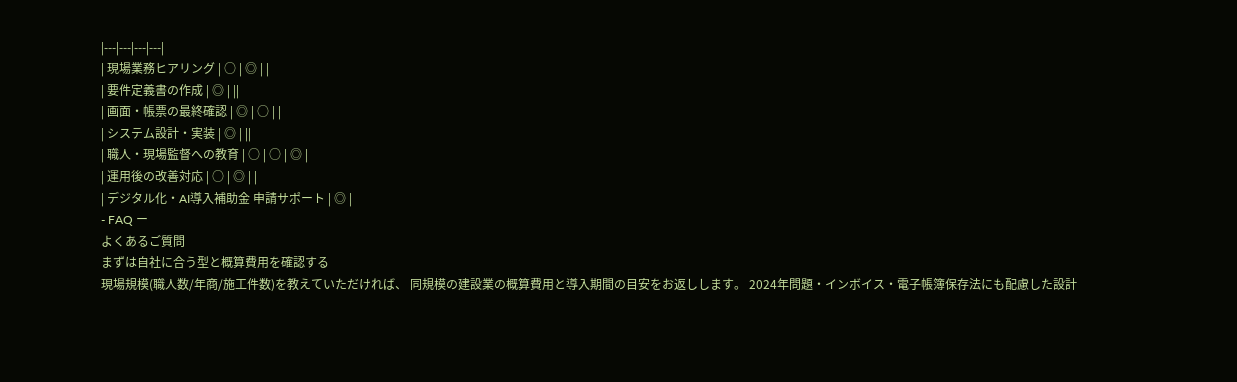|---|---|---|---|
| 現場業務ヒアリング | ○ | ◎ | |
| 要件定義書の作成 | ◎ | ||
| 画面・帳票の最終確認 | ◎ | ○ | |
| システム設計・実装 | ◎ | ||
| 職人・現場監督への教育 | ○ | ○ | ◎ |
| 運用後の改善対応 | ○ | ◎ | |
| デジタル化・AI導入補助金 申請サポート | ◎ |
- FAQ ー
よくあるご質問
まずは自社に合う型と概算費用を確認する
現場規模(職人数/年商/施工件数)を教えていただければ、 同規模の建設業の概算費用と導入期間の目安をお返しします。 2024年問題・インボイス・電子帳簿保存法にも配慮した設計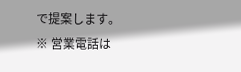で提案します。
※ 営業電話は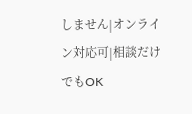しません|オンライン対応可|相談だけでもOK